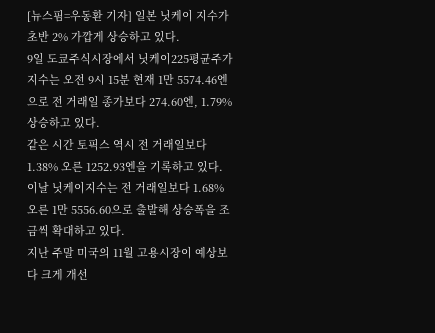[뉴스핌=우동환 기자] 일본 닛케이 지수가 초반 2% 가깝게 상승하고 있다.
9일 도쿄주식시장에서 닛케이225평균주가지수는 오전 9시 15분 현재 1만 5574.46엔으로 전 거래일 종가보다 274.60엔, 1.79% 상승하고 있다.
같은 시간 토픽스 역시 전 거래일보다 1.38% 오른 1252.93엔을 기록하고 있다.
이날 닛케이지수는 전 거래일보다 1.68% 오른 1만 5556.60으로 출발해 상승폭을 조금씩 확대하고 있다.
지난 주말 미국의 11월 고용시장이 예상보다 크게 개선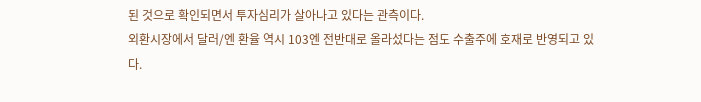된 것으로 확인되면서 투자심리가 살아나고 있다는 관측이다.
외환시장에서 달러/엔 환율 역시 103엔 전반대로 올라섰다는 점도 수출주에 호재로 반영되고 있다.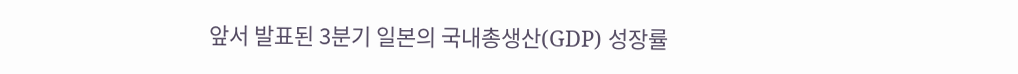앞서 발표된 3분기 일본의 국내총생산(GDP) 성장률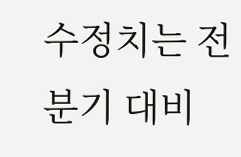수정치는 전분기 대비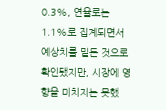0.3%, 연율로는 1.1%로 집계되면서 예상치를 밑돈 것으로 확인됐지만, 시장에 영향을 미치지는 못했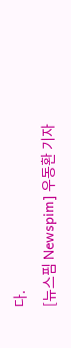다.
[뉴스핌 Newspim] 우동환 기자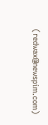(redwax@newspim.com)